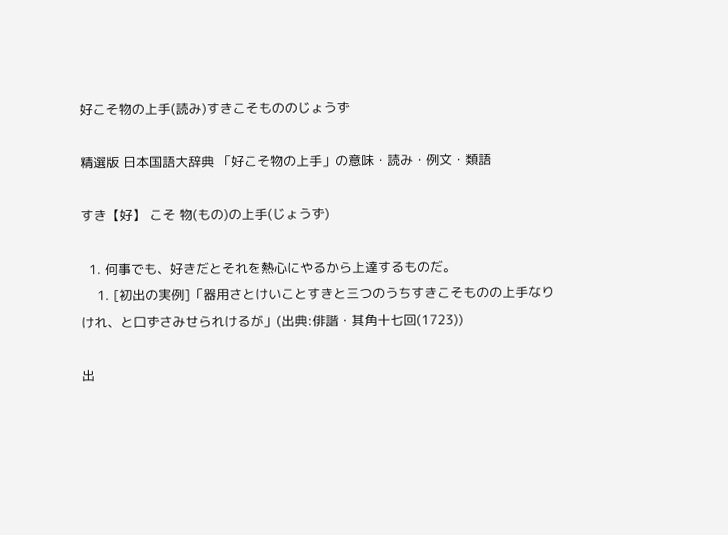好こそ物の上手(読み)すきこそもののじょうず

精選版 日本国語大辞典 「好こそ物の上手」の意味・読み・例文・類語

すき【好】 こそ 物(もの)の上手(じょうず)

  1. 何事でも、好きだとそれを熱心にやるから上達するものだ。
    1. [初出の実例]「器用さとけいことすきと三つのうちすきこそものの上手なりけれ、と口ずさみせられけるが」(出典:俳諧・其角十七回(1723))

出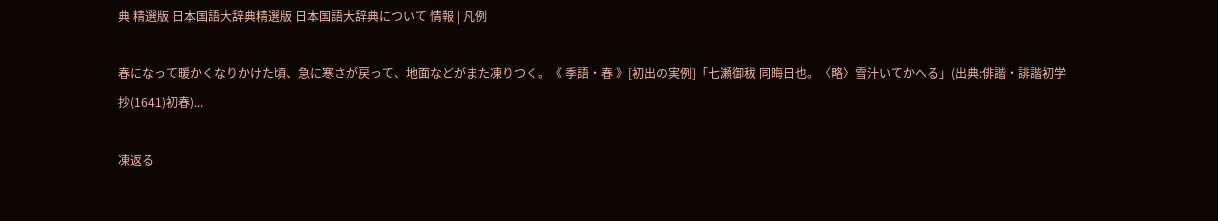典 精選版 日本国語大辞典精選版 日本国語大辞典について 情報 | 凡例

春になって暖かくなりかけた頃、急に寒さが戻って、地面などがまた凍りつく。《 季語・春 》[初出の実例]「七瀬御秡 同晦日也。〈略〉雪汁いてかへる」(出典:俳諧・誹諧初学抄(1641)初春)...

凍返る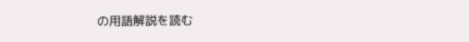の用語解説を読む